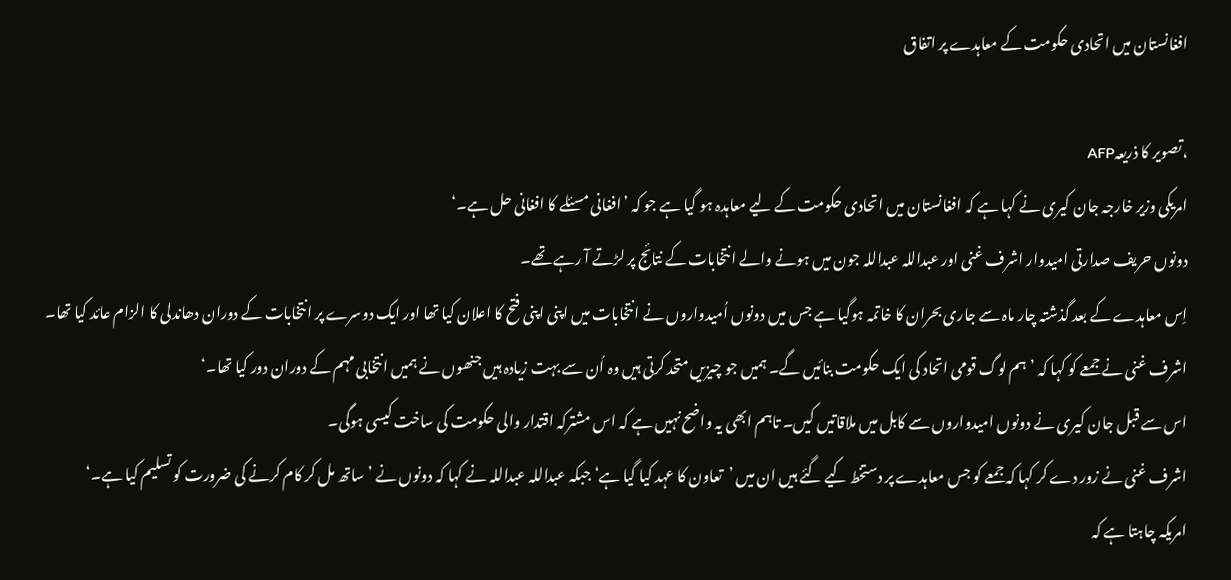افغانستان میں اتحادی حکومت کے معاہدے پر اتفاق

،تصویر کا ذریعہAFP
امریکی وزیر خارجہ جان کیری نے کہا ہے کہ افغانستان میں اتحادی حکومت کے لیے معاہدہ ہو گیا ہے جو کہ ’افغانی مسئلے کا افغانی حل ہے۔‘
دونوں حریف صدارتی امیدوار اشرف غنی اور عبداللہ عبداللہ جون میں ہونے والے انتخابات کے نتائج پر لڑتے آ رہے تھے۔
اِس معاہدے کے بعد گذشتہ چار ماہ سے جاری بحران کا خاتمہ ہوگیا ہے جس میں دونوں اُمیدواروں نے انتخابات میں اپنی اپنی فتح کا اعلان کیا تھا اور ایک دوسرے پر انتخابات کے دوران دھاندلی کا الزام عائد کیا تھا۔
اشرف غنی نے جمعے کو کہا کہ ’ہم لوگ قومی اتحاد کی ایک حکومت بنائیں گے۔ ہمیں جو چیزیں متحد کرتی ہیں وہ اُن سے بہت زیادہ ہیں جنھوں نے ہمیں انتخابی مہم کے دوران دور کیا تھا۔‘
اس سے قبل جان کیری نے دونوں امیدواروں سے کابل میں ملاقاتیں کیں۔ تاہم ابھی یہ واضح نہیں ہے کہ اس مشترکہ اقتدار والی حکومت کی ساخت کیسی ہوگی۔
اشرف غنی نے زور دے کر کہا کہ جمعے کو جس معاہدے پر دستخط کیے گئے ہیں ان میں ’تعاون کا عہد کیا گيا ہے‘ جبکہ عبداللہ عبداللہ نے کہا کہ دونوں نے ’ساتھ مل کر کام کرنے کی ضرورت کو تسلیم کیا ہے۔‘
امریکہ چاہتا ہے کہ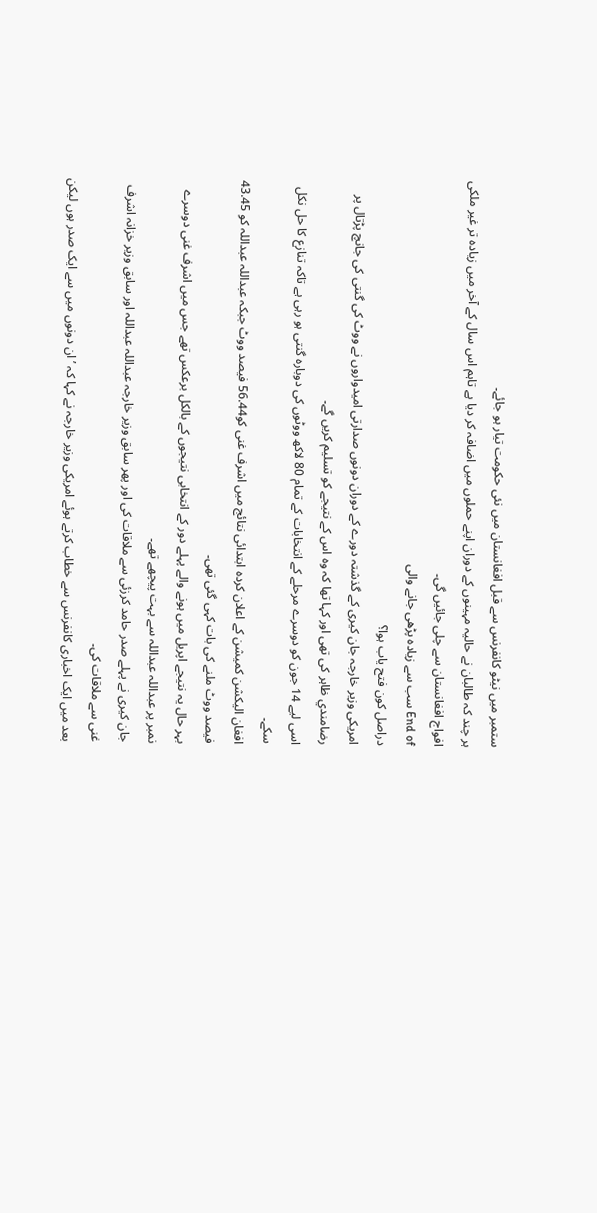ستمبر میں نیٹو کانفرنس سے قبل افغانستان میں نئی حکومت تیار ہو جائے۔
ہر چند کہ طالبان نے حالیہ مہینوں کے دوران اپنے حملوں میں اضافہ کر دیا ہے تاہم اس سال کے آخر میں زیادہ تر غیر ملکی افواج افغانستان سے چلی جائیں گی۔
End of سب سے زیادہ پڑھی جانے والی
دراصل کون فتح یاب ہوا؟
امریکی وزیر خارجہ جان کیری کے گذشتہ دورے کے دوران دونوں صدارتی امیدواروں نے ووٹ کی گنتی کی جانچ پڑتال پر رضامندي ظاہر کی تھی اور کہا تھا کہ وہ اس کے نتیجے کو تسلیم کریں گے۔
اسی لیے 14 جون کو دوسرے مرحلے کے انتخابات کے تمام 80 لاکھ ووٹوں کی دوبارہ گنتی ہو رہی ہے تاکہ تنازع کا حل نکل سکے۔
افغان الیکشن کمیشن کے اعلان کردہ ابتدائی نتائج میں اشرف غنی کو56.44 فیصد ووٹ جبکہ عبداللہ عبداللہ کو 43.45 فیصد ووٹ ملنے کی بات کہی گئی تھی۔
بہر حال یہ نتیجے اپریل میں ہونے والے پہلے دور کے انتخابی نتیجوں کے بالکل برعکس تھے جس میں اشرف غنی دوسرے نمبر پر عبداللہ عبداللہ سے بہت پیچھے تھے۔
جان کیری نے پہلے صدر حامد کرزئی سے ملاقات کی اور پھر سابق وزیر خارجہ عبداللہ عبداللہ اور سابق وزیر خزانہ اشرف غنی سے ملاقات کی۔
بعد میں ایک اخباری کانفرنس سے خطاب کرتے ہوئے امریکی وزیر خارجہ نے کہا کہ ’ان دونوں میں سے ایک صدر ہوں لیکن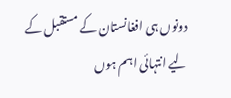دونوں ہی افغانستان کے مستقبل کے لیے انتہائی اہم ہوں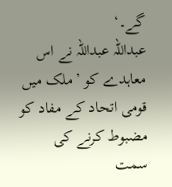گے۔‘
عبداللہ عبداللہ نے اس معاہدے کو ’ملک میں قومی اتحاد کے مفاد کو مضبوط کرنے کی سمت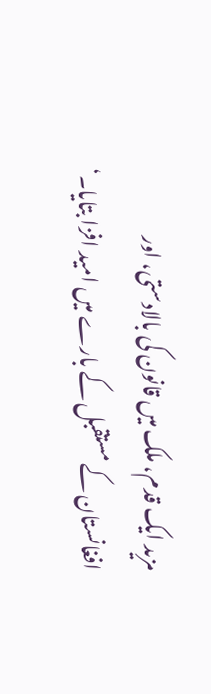مزید ایک قدم، ملک میں قانون کی بالادستی، اور افغانستان کے مستقبل کے بارے میں امید افزا بتایا۔‘